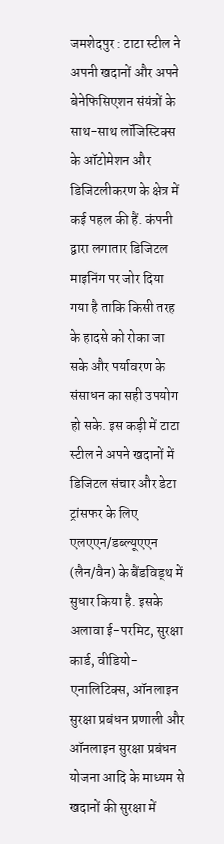जमशेदपुर : टाटा स्टील ने अपनी खदानों और अपने बेनेफिसिएशन संयंत्रों के साथ-साथ लॉजिस्टिक्स के ऑटोमेशन और डिजिटलीकरण के क्षेत्र में कई पहल की हैं. कंपनी द्वारा लगातार डिजिटल माइनिंग पर जोर दिया गया है ताकि किसी तरह के हादसे को रोका जा सके और पर्यावरण के संसाधन का सही उपयोग हो सके. इस कड़ी में टाटा स्टील ने अपने खदानों में डिजिटल संचार और डेटा ट्रांसफर के लिए एलएएन/डब्ल्यूएएन (लैन/वैन) के बैंडविड्थ में सुधार किया है. इसके अलावा ई-परमिट, सुरक्षा कार्ड, वीडियो-एनालिटिक्स, ऑनलाइन सुरक्षा प्रबंधन प्रणाली और ऑनलाइन सुरक्षा प्रबंधन योजना आदि के माध्यम से खदानों की सुरक्षा में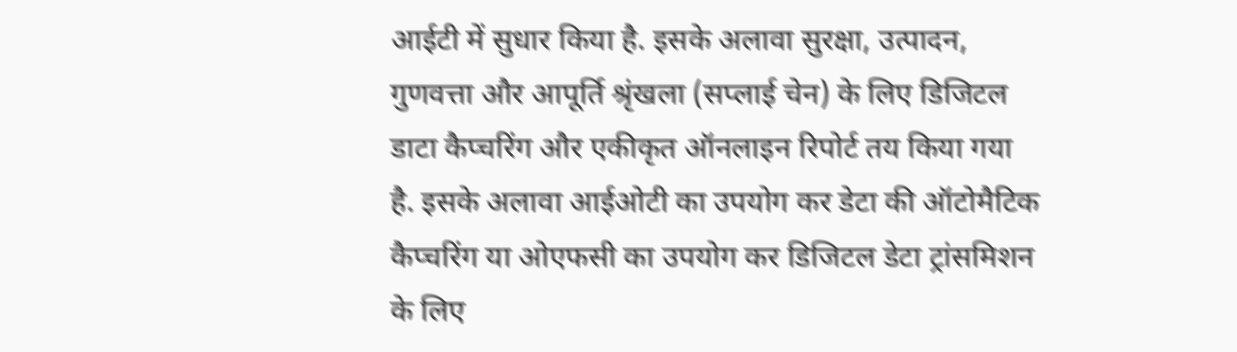आईटी में सुधार किया है. इसके अलावा सुरक्षा, उत्पादन, गुणवत्ता और आपूर्ति श्रृंखला (सप्लाई चेन) के लिए डिजिटल डाटा कैप्चरिंग और एकीकृत ऑनलाइन रिपोर्ट तय किया गया है. इसके अलावा आईओटी का उपयोग कर डेटा की ऑटोमैटिक कैप्चरिंग या ओएफसी का उपयोग कर डिजिटल डेटा ट्रांसमिशन के लिए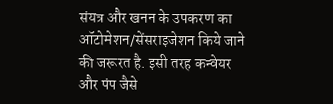संयत्र और खनन के उपकरण का ऑटोमेशन/सेंसराइजेशन किये जाने की जरूरत है. इसी तरह कन्वेयर और पंप जैसे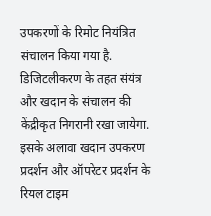उपकरणों के रिमोट नियंत्रित संचालन किया गया है. डिजिटलीकरण के तहत संयंत्र और खदान के संचालन की केंद्रीकृत निगरानी रखा जायेगा. इसके अलावा खदान उपकरण प्रदर्शन और ऑपरेटर प्रदर्शन के रियल टाइम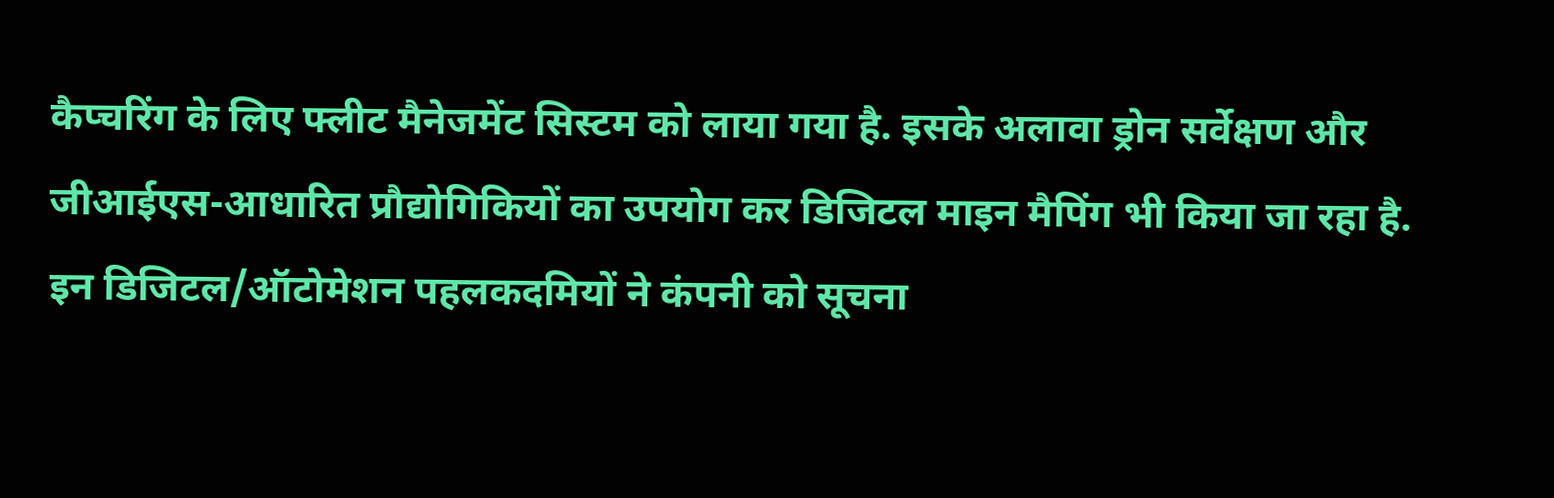कैप्चरिंग के लिए फ्लीट मैनेजमेंट सिस्टम को लाया गया है. इसके अलावा ड्रोन सर्वेक्षण और जीआईएस-आधारित प्रौद्योगिकियों का उपयोग कर डिजिटल माइन मैपिंग भी किया जा रहा है. इन डिजिटल/ऑटोमेशन पहलकदमियों ने कंपनी को सूचना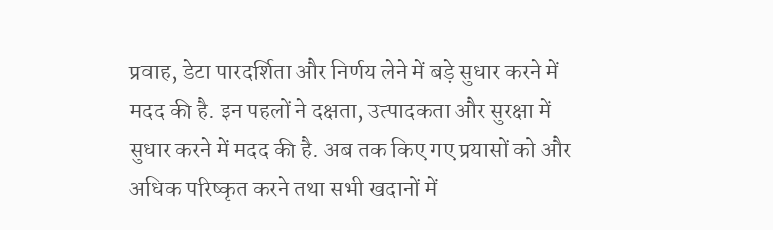प्रवाह, डेटा पारदर्शिता और निर्णय लेने में बड़े सुधार करने में मदद की है. इन पहलों ने दक्षता, उत्पादकता और सुरक्षा में सुधार करने में मदद की है. अब तक किए गए प्रयासों को और अधिक परिष्कृत करने तथा सभी खदानों में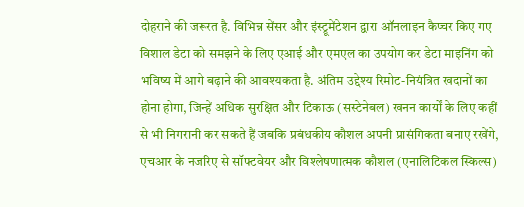दोहराने की जरूरत है. विभिन्न सेंसर और इंस्ट्रूमेंटेशन द्वारा ऑनलाइन कैप्चर किए गए विशाल डेटा को समझने के लिए एआई और एमएल का उपयोग कर डेटा माइनिंग को भविष्य में आगे बढ़ाने की आवश्यकता है. अंतिम उद्देश्य रिमोट-नियंत्रित खदानों का होना होगा, जिन्हें अधिक सुरक्षित और टिकाऊ (सस्टेनेबल) खनन कार्यों के लिए कहीं से भी निगरानी कर सकते हैं जबकि प्रबंधकीय कौशल अपनी प्रासंगिकता बनाए रखेंगे, एचआर के नजरिए से सॉफ्टवेयर और विश्लेषणात्मक कौशल (एनालिटिकल स्किल्स)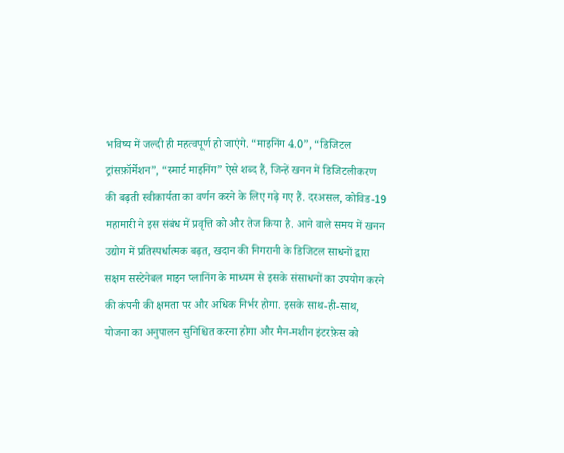भविष्य में जल्दी ही महत्वपूर्ण हो जाएंगे. “माइनिंग 4.0”, “डिजिटल ट्रांसफ़ॉर्मेशन”, “स्मार्ट माइनिंग” ऐसे शब्द हैं, जिन्हें खनन में डिजिटलीकरण की बढ़ती स्वीकार्यता का वर्णन करने के लिए गढ़े गए हैं. दरअसल, कोविड-19 महामारी ने इस संबंध में प्रवृत्ति को और तेज किया है. आने वाले समय में खनन उद्योग में प्रतिस्पर्धात्मक बढ़त, खदान की निगरानी के डिजिटल साधनों द्वारा सक्षम सस्टेनेबल माइन प्लानिंग के माध्यम से इसके संसाधनों का उपयोग करने की कंपनी की क्षमता पर और अधिक निर्भर होगा. इसके साथ-ही-साथ, योजना का अनुपालन सुनिश्चित करना होगा और मैन-मशीन इंटरफ़ेस को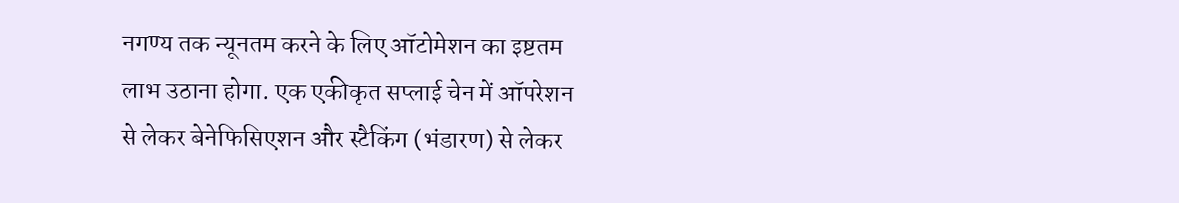नगण्य तक न्यूनतम करने के लिए ऑटोमेशन का इष्टतम लाभ उठाना होगा. एक एकीकृत सप्लाई चेन में ऑपरेशन से लेकर बेनेफिसिएशन और स्टैकिंग (भंडारण) से लेकर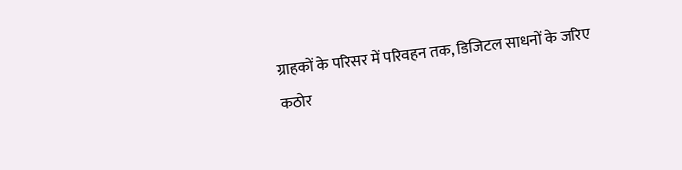ग्राहकों के परिसर में परिवहन तक, डिजिटल साधनों के जरिए कठोर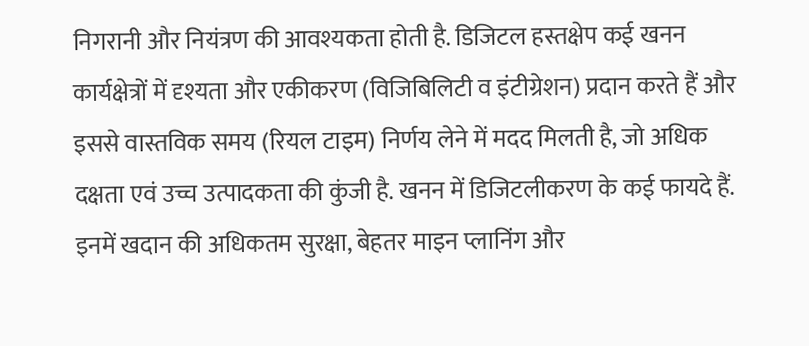निगरानी और नियंत्रण की आवश्यकता होती है. डिजिटल हस्तक्षेप कई खनन कार्यक्षेत्रों में दृश्यता और एकीकरण (विजिबिलिटी व इंटीग्रेशन) प्रदान करते हैं और इससे वास्तविक समय (रियल टाइम) निर्णय लेने में मदद मिलती है, जो अधिक दक्षता एवं उच्च उत्पादकता की कुंजी है. खनन में डिजिटलीकरण के कई फायदे हैं. इनमें खदान की अधिकतम सुरक्षा, बेहतर माइन प्लानिंग और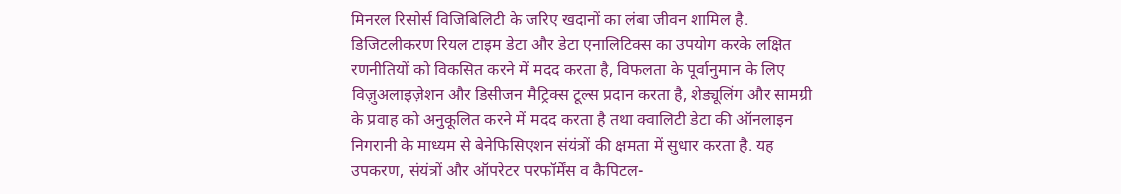मिनरल रिसोर्स विजिबिलिटी के जरिए खदानों का लंबा जीवन शामिल है. डिजिटलीकरण रियल टाइम डेटा और डेटा एनालिटिक्स का उपयोग करके लक्षित रणनीतियों को विकसित करने में मदद करता है, विफलता के पूर्वानुमान के लिए विज़ुअलाइज़ेशन और डिसीजन मैट्रिक्स टूल्स प्रदान करता है, शेड्यूलिंग और सामग्री के प्रवाह को अनुकूलित करने में मदद करता है तथा क्वालिटी डेटा की ऑनलाइन निगरानी के माध्यम से बेनेफिसिएशन संयंत्रों की क्षमता में सुधार करता है. यह उपकरण, संयंत्रों और ऑपरेटर परफॉर्मेंस व कैपिटल-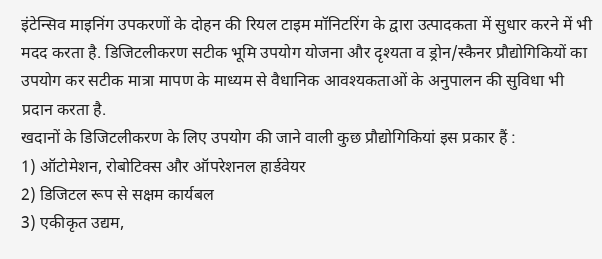इंटेन्सिव माइनिंग उपकरणों के दोहन की रियल टाइम मॉनिटरिंग के द्वारा उत्पादकता में सुधार करने में भी मदद करता है. डिजिटलीकरण सटीक भूमि उपयोग योजना और दृश्यता व ड्रोन/स्कैनर प्रौद्योगिकियों का उपयोग कर सटीक मात्रा मापण के माध्यम से वैधानिक आवश्यकताओं के अनुपालन की सुविधा भी प्रदान करता है.
खदानों के डिजिटलीकरण के लिए उपयोग की जाने वाली कुछ प्रौद्योगिकियां इस प्रकार हैं :
1) ऑटोमेशन, रोबोटिक्स और ऑपरेशनल हार्डवेयर
2) डिजिटल रूप से सक्षम कार्यबल
3) एकीकृत उद्यम,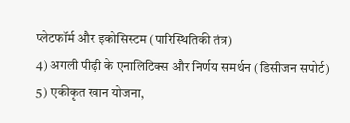प्लेटफॉर्म और इकोसिस्टम (पारिस्थितिकी तंत्र)
4) अगली पीढ़ी के एनालिटिक्स और निर्णय समर्थन (डिसीजन सपोर्ट)
5) एकीकृत खान योजना,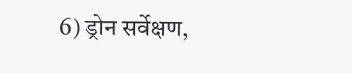6) ड्रोन सर्वेक्षण,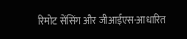रिमोट सेंसिंग और जीआईएस-आधारित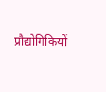प्रौद्योगिकियों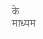के माध्यम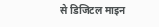से डिजिटल माइन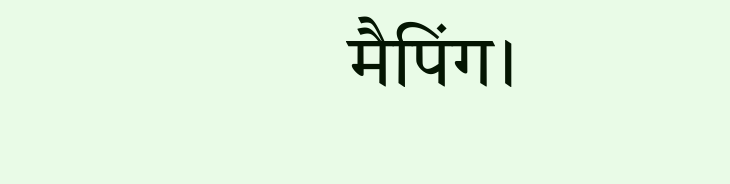मैपिंग।